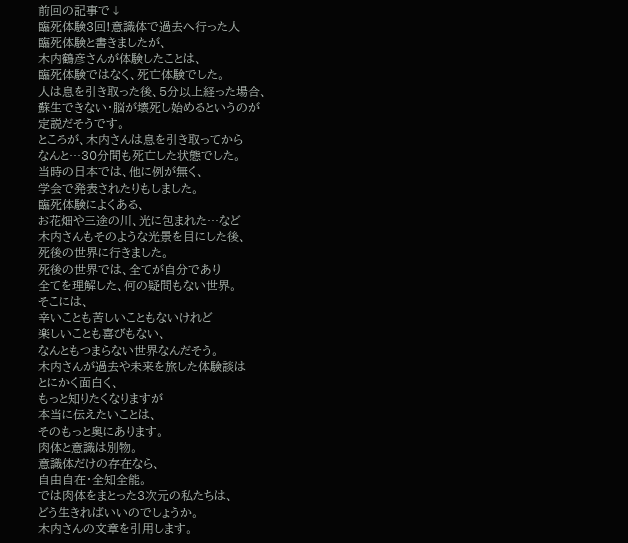前回の記事で↓
臨死体験3回!意識体で過去へ行った人
臨死体験と書きましたが、
木内鶴彦さんが体験したことは、
臨死体験ではなく、死亡体験でした。
人は息を引き取った後、5分以上経った場合、
蘇生できない・脳が壊死し始めるというのが
定説だそうです。
ところが、木内さんは息を引き取ってから
なんと…30分間も死亡した状態でした。
当時の日本では、他に例が無く、
学会で発表されたりもしました。
臨死体験によくある、
お花畑や三途の川、光に包まれた…など
木内さんもそのような光景を目にした後、
死後の世界に行きました。
死後の世界では、全てが自分であり
全てを理解した、何の疑問もない世界。
そこには、
辛いことも苦しいこともないけれど
楽しいことも喜びもない、
なんともつまらない世界なんだそう。
木内さんが過去や未来を旅した体験談は
とにかく面白く、
もっと知りたくなりますが
本当に伝えたいことは、
そのもっと奥にあります。
肉体と意識は別物。
意識体だけの存在なら、
自由自在・全知全能。
では肉体をまとった3次元の私たちは、
どう生きればいいのでしょうか。
木内さんの文章を引用します。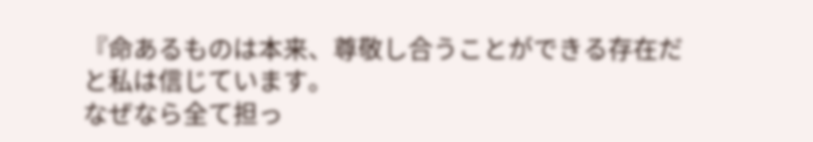『命あるものは本来、尊敬し合うことができる存在だと私は信じています。
なぜなら全て担っ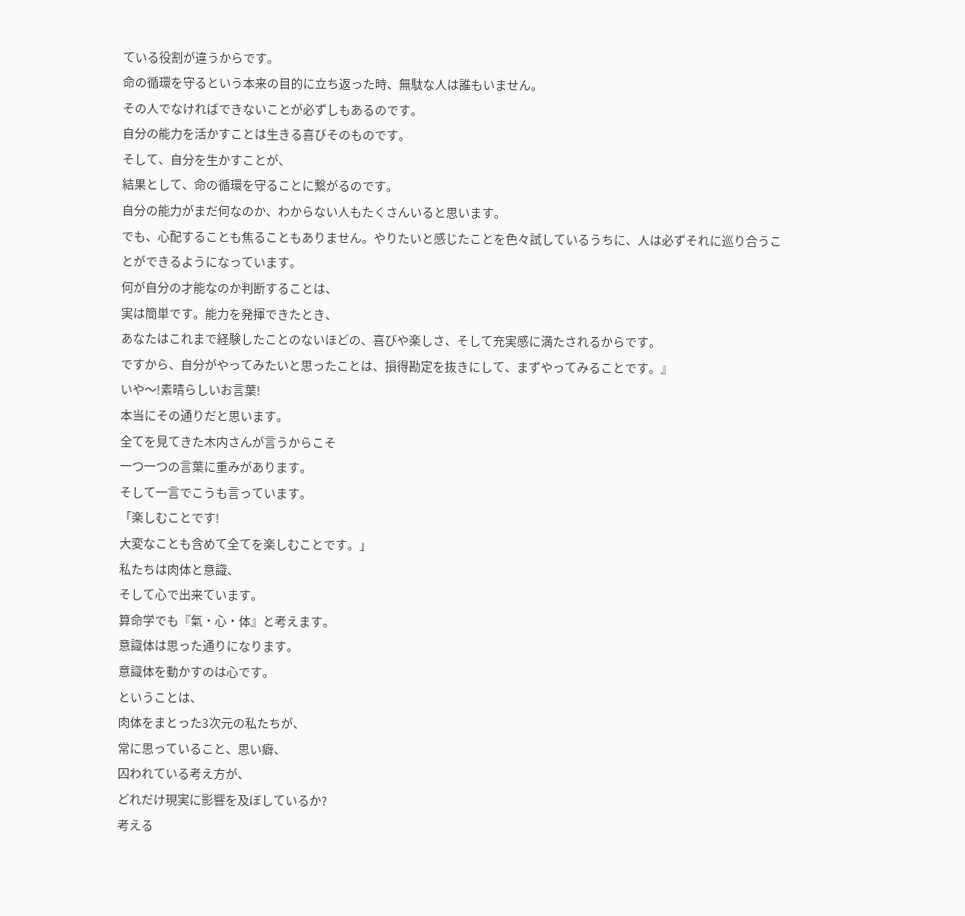ている役割が違うからです。
命の循環を守るという本来の目的に立ち返った時、無駄な人は誰もいません。
その人でなければできないことが必ずしもあるのです。
自分の能力を活かすことは生きる喜びそのものです。
そして、自分を生かすことが、
結果として、命の循環を守ることに繋がるのです。
自分の能力がまだ何なのか、わからない人もたくさんいると思います。
でも、心配することも焦ることもありません。やりたいと感じたことを色々試しているうちに、人は必ずそれに巡り合うことができるようになっています。
何が自分の才能なのか判断することは、
実は簡単です。能力を発揮できたとき、
あなたはこれまで経験したことのないほどの、喜びや楽しさ、そして充実感に満たされるからです。
ですから、自分がやってみたいと思ったことは、損得勘定を抜きにして、まずやってみることです。』
いや〜!素晴らしいお言葉!
本当にその通りだと思います。
全てを見てきた木内さんが言うからこそ
一つ一つの言葉に重みがあります。
そして一言でこうも言っています。
「楽しむことです!
大変なことも含めて全てを楽しむことです。」
私たちは肉体と意識、
そして心で出来ています。
算命学でも『氣・心・体』と考えます。
意識体は思った通りになります。
意識体を動かすのは心です。
ということは、
肉体をまとった3次元の私たちが、
常に思っていること、思い癖、
囚われている考え方が、
どれだけ現実に影響を及ぼしているか?
考える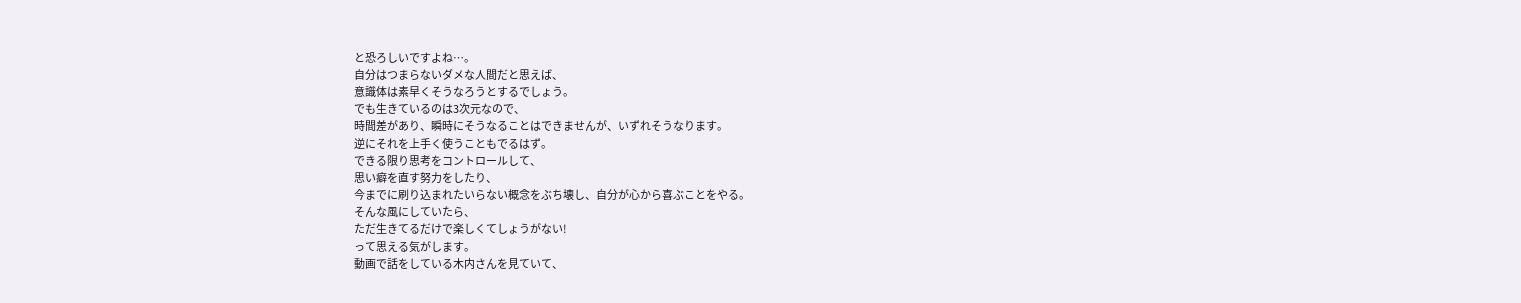と恐ろしいですよね…。
自分はつまらないダメな人間だと思えば、
意識体は素早くそうなろうとするでしょう。
でも生きているのは3次元なので、
時間差があり、瞬時にそうなることはできませんが、いずれそうなります。
逆にそれを上手く使うこともでるはず。
できる限り思考をコントロールして、
思い癖を直す努力をしたり、
今までに刷り込まれたいらない概念をぶち壊し、自分が心から喜ぶことをやる。
そんな風にしていたら、
ただ生きてるだけで楽しくてしょうがない!
って思える気がします。
動画で話をしている木内さんを見ていて、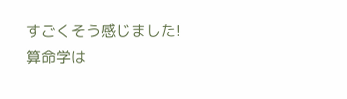すごくそう感じました!
算命学は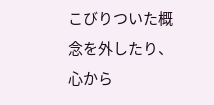こびりついた概念を外したり、
心から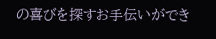の喜びを探すお手伝いができ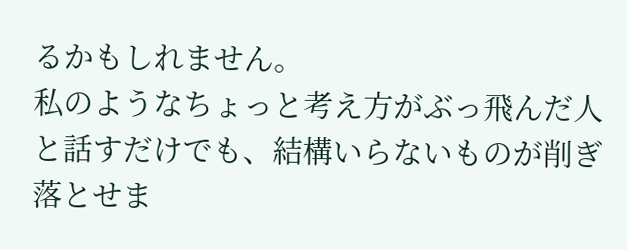るかもしれません。
私のようなちょっと考え方がぶっ飛んだ人と話すだけでも、結構いらないものが削ぎ落とせま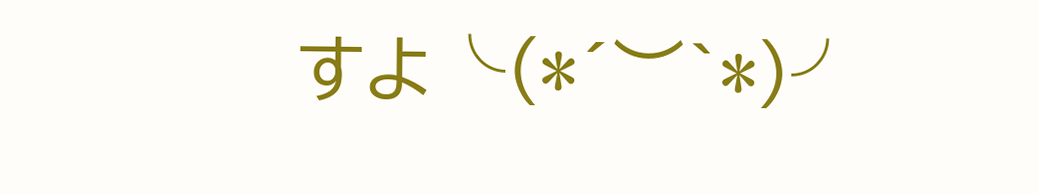すよ╰(*´︶`*)╯